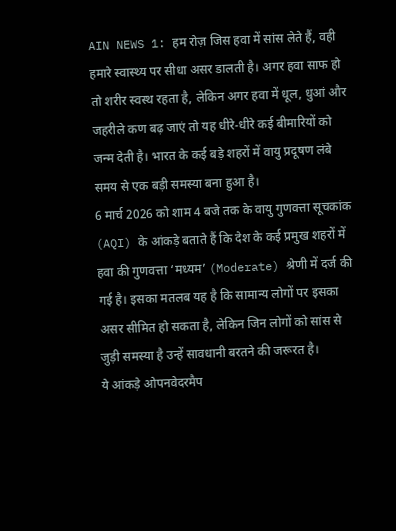AIN NEWS 1: हम रोज़ जिस हवा में सांस लेते हैं, वही हमारे स्वास्थ्य पर सीधा असर डालती है। अगर हवा साफ हो तो शरीर स्वस्थ रहता है, लेकिन अगर हवा में धूल, धुआं और जहरीले कण बढ़ जाएं तो यह धीरे-धीरे कई बीमारियों को जन्म देती है। भारत के कई बड़े शहरों में वायु प्रदूषण लंबे समय से एक बड़ी समस्या बना हुआ है।
6 मार्च 2026 को शाम 4 बजे तक के वायु गुणवत्ता सूचकांक (AQI) के आंकड़े बताते हैं कि देश के कई प्रमुख शहरों में हवा की गुणवत्ता ‘मध्यम’ (Moderate) श्रेणी में दर्ज की गई है। इसका मतलब यह है कि सामान्य लोगों पर इसका असर सीमित हो सकता है, लेकिन जिन लोगों को सांस से जुड़ी समस्या है उन्हें सावधानी बरतने की जरूरत है।
ये आंकड़े ओपनवेदरमैप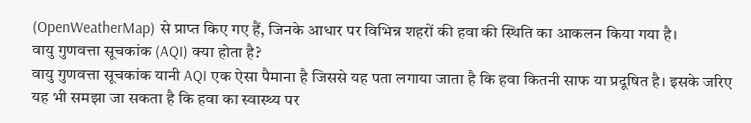(OpenWeatherMap) से प्राप्त किए गए हैं, जिनके आधार पर विभिन्न शहरों की हवा की स्थिति का आकलन किया गया है।
वायु गुणवत्ता सूचकांक (AQI) क्या होता है?
वायु गुणवत्ता सूचकांक यानी AQI एक ऐसा पैमाना है जिससे यह पता लगाया जाता है कि हवा कितनी साफ या प्रदूषित है। इसके जरिए यह भी समझा जा सकता है कि हवा का स्वास्थ्य पर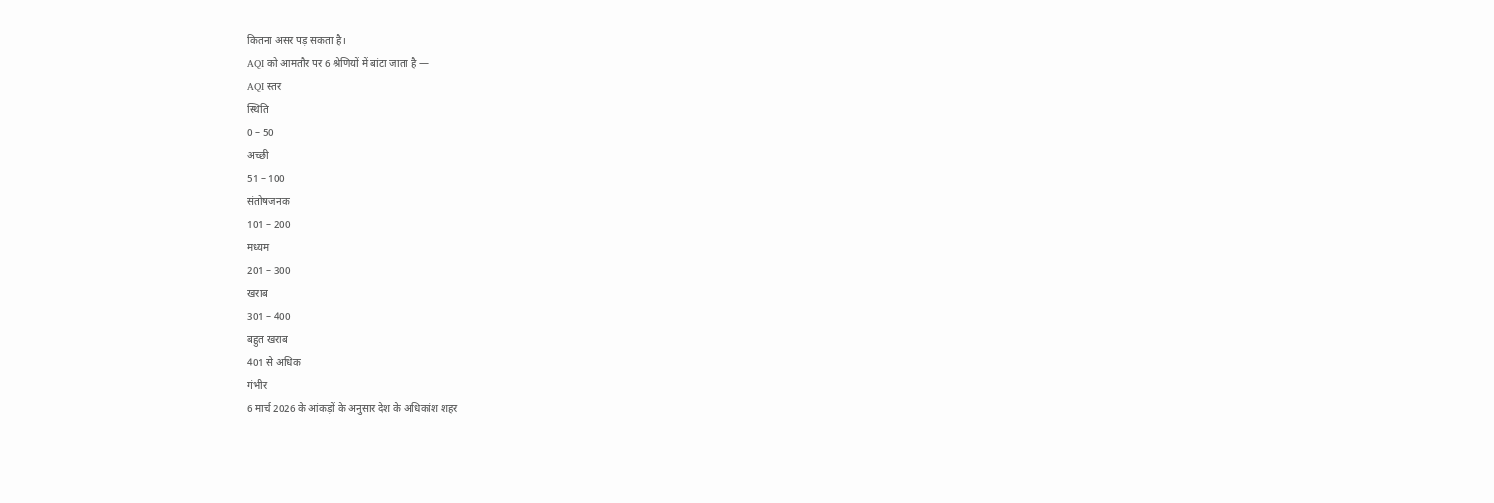कितना असर पड़ सकता है।
AQI को आमतौर पर 6 श्रेणियों में बांटा जाता है —
AQI स्तर
स्थिति
0 – 50
अच्छी
51 – 100
संतोषजनक
101 – 200
मध्यम
201 – 300
खराब
301 – 400
बहुत खराब
401 से अधिक
गंभीर
6 मार्च 2026 के आंकड़ों के अनुसार देश के अधिकांश शहर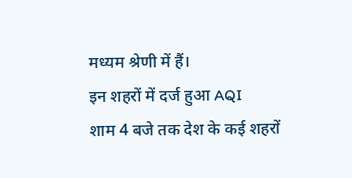मध्यम श्रेणी में हैं।
इन शहरों में दर्ज हुआ AQI
शाम 4 बजे तक देश के कई शहरों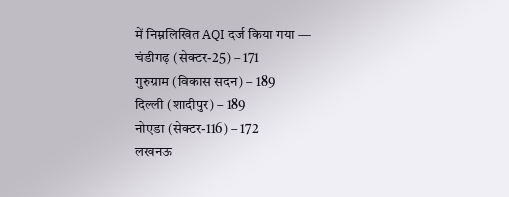में निम्नलिखित AQI दर्ज किया गया —
चंडीगढ़ (सेक्टर-25) – 171
गुरुग्राम (विकास सदन) – 189
दिल्ली (शादीपुर) – 189
नोएडा (सेक्टर-116) – 172
लखनऊ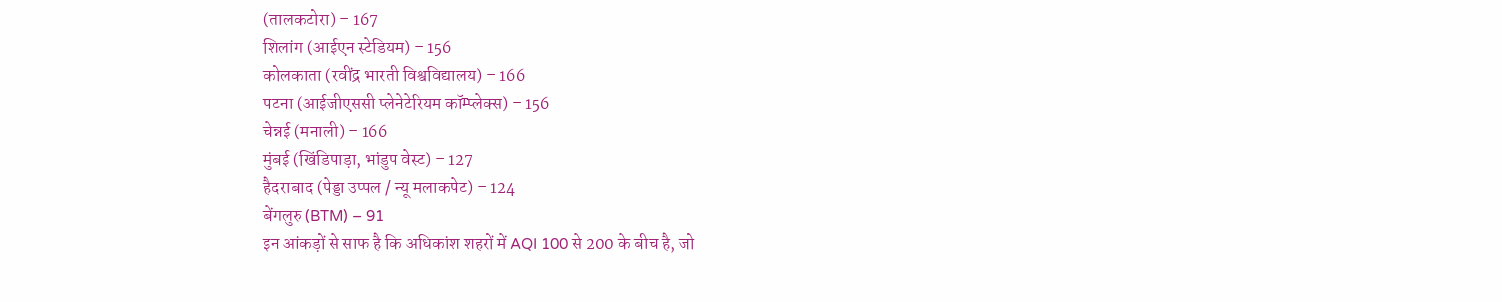(तालकटोरा) – 167
शिलांग (आईएन स्टेडियम) – 156
कोलकाता (रवींद्र भारती विश्वविद्यालय) – 166
पटना (आईजीएससी प्लेनेटेरियम कॉम्प्लेक्स) – 156
चेन्नई (मनाली) – 166
मुंबई (खिंडिपाड़ा, भांडुप वेस्ट) – 127
हैदराबाद (पेड्डा उप्पल / न्यू मलाकपेट) – 124
बेंगलुरु (BTM) – 91
इन आंकड़ों से साफ है कि अधिकांश शहरों में AQI 100 से 200 के बीच है, जो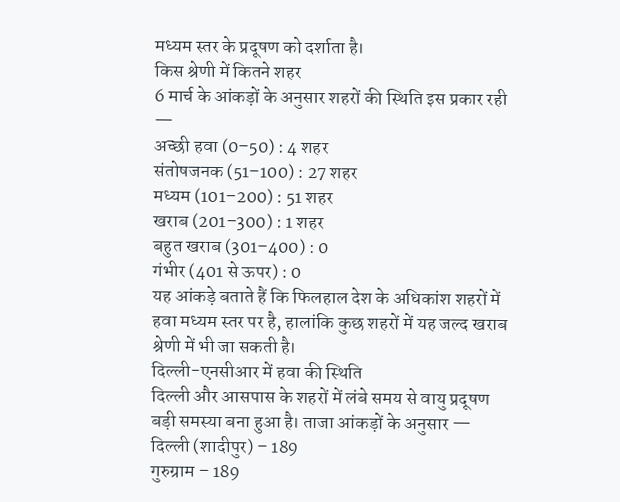मध्यम स्तर के प्रदूषण को दर्शाता है।
किस श्रेणी में कितने शहर
6 मार्च के आंकड़ों के अनुसार शहरों की स्थिति इस प्रकार रही —
अच्छी हवा (0–50) : 4 शहर
संतोषजनक (51–100) : 27 शहर
मध्यम (101–200) : 51 शहर
खराब (201–300) : 1 शहर
बहुत खराब (301–400) : 0
गंभीर (401 से ऊपर) : 0
यह आंकड़े बताते हैं कि फिलहाल देश के अधिकांश शहरों में हवा मध्यम स्तर पर है, हालांकि कुछ शहरों में यह जल्द खराब श्रेणी में भी जा सकती है।
दिल्ली-एनसीआर में हवा की स्थिति
दिल्ली और आसपास के शहरों में लंबे समय से वायु प्रदूषण बड़ी समस्या बना हुआ है। ताजा आंकड़ों के अनुसार —
दिल्ली (शादीपुर) – 189
गुरुग्राम – 189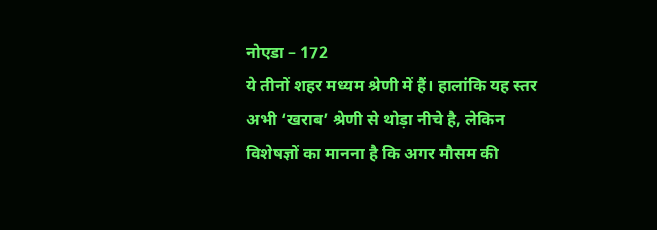नोएडा – 172
ये तीनों शहर मध्यम श्रेणी में हैं। हालांकि यह स्तर अभी ‘खराब’ श्रेणी से थोड़ा नीचे है, लेकिन विशेषज्ञों का मानना है कि अगर मौसम की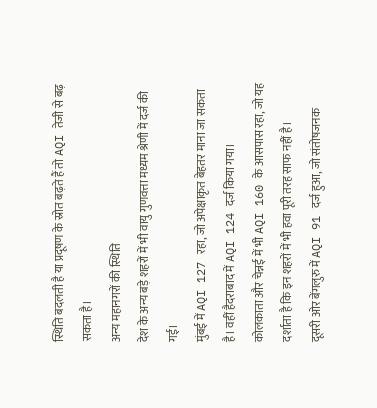स्थिति बदलती है या प्रदूषण के स्रोत बढ़ते हैं तो AQI तेजी से बढ़ सकता है।
अन्य महानगरों की स्थिति
देश के अन्य बड़े शहरों में भी वायु गुणवत्ता मध्यम श्रेणी में दर्ज की गई।
मुंबई में AQI 127 रहा, जो अपेक्षाकृत बेहतर माना जा सकता है। वहीं हैदराबाद में AQI 124 दर्ज किया गया।
कोलकाता और चेन्नई में भी AQI 160 के आसपास रहा, जो यह दर्शाता है कि इन शहरों में भी हवा पूरी तरह साफ नहीं है।
दूसरी ओर बेंगलुरु में AQI 91 दर्ज हुआ, जो संतोषजनक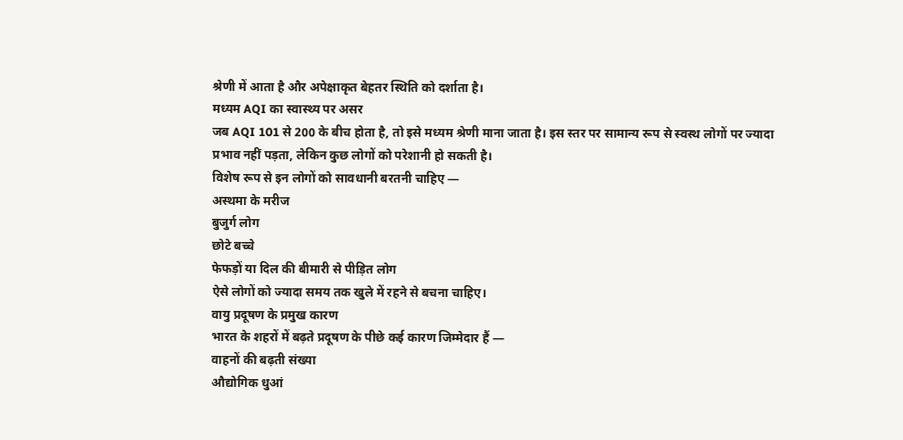श्रेणी में आता है और अपेक्षाकृत बेहतर स्थिति को दर्शाता है।
मध्यम AQI का स्वास्थ्य पर असर
जब AQI 101 से 200 के बीच होता है, तो इसे मध्यम श्रेणी माना जाता है। इस स्तर पर सामान्य रूप से स्वस्थ लोगों पर ज्यादा प्रभाव नहीं पड़ता, लेकिन कुछ लोगों को परेशानी हो सकती है।
विशेष रूप से इन लोगों को सावधानी बरतनी चाहिए —
अस्थमा के मरीज
बुजुर्ग लोग
छोटे बच्चे
फेफड़ों या दिल की बीमारी से पीड़ित लोग
ऐसे लोगों को ज्यादा समय तक खुले में रहने से बचना चाहिए।
वायु प्रदूषण के प्रमुख कारण
भारत के शहरों में बढ़ते प्रदूषण के पीछे कई कारण जिम्मेदार हैं —
वाहनों की बढ़ती संख्या
औद्योगिक धुआं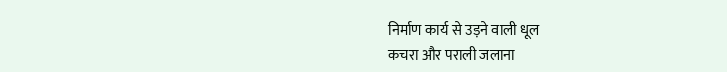निर्माण कार्य से उड़ने वाली धूल
कचरा और पराली जलाना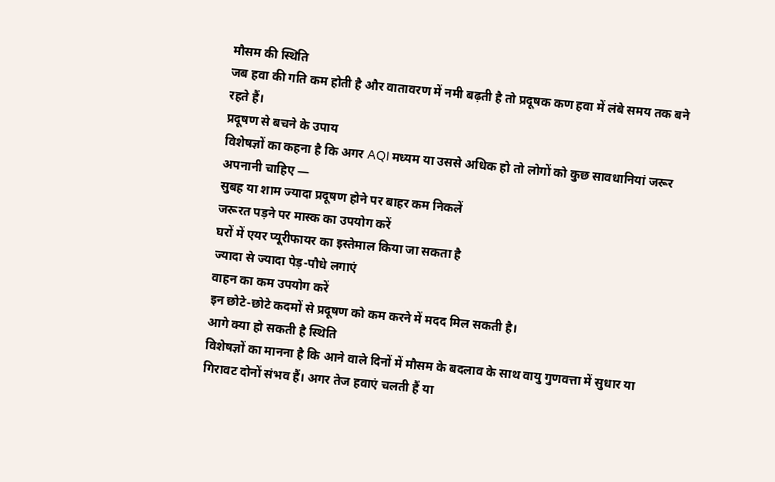मौसम की स्थिति
जब हवा की गति कम होती है और वातावरण में नमी बढ़ती है तो प्रदूषक कण हवा में लंबे समय तक बने रहते हैं।
प्रदूषण से बचने के उपाय
विशेषज्ञों का कहना है कि अगर AQI मध्यम या उससे अधिक हो तो लोगों को कुछ सावधानियां जरूर अपनानी चाहिए —
सुबह या शाम ज्यादा प्रदूषण होने पर बाहर कम निकलें
जरूरत पड़ने पर मास्क का उपयोग करें
घरों में एयर प्यूरीफायर का इस्तेमाल किया जा सकता है
ज्यादा से ज्यादा पेड़-पौधे लगाएं
वाहन का कम उपयोग करें
इन छोटे-छोटे कदमों से प्रदूषण को कम करने में मदद मिल सकती है।
आगे क्या हो सकती है स्थिति
विशेषज्ञों का मानना है कि आने वाले दिनों में मौसम के बदलाव के साथ वायु गुणवत्ता में सुधार या गिरावट दोनों संभव हैं। अगर तेज हवाएं चलती हैं या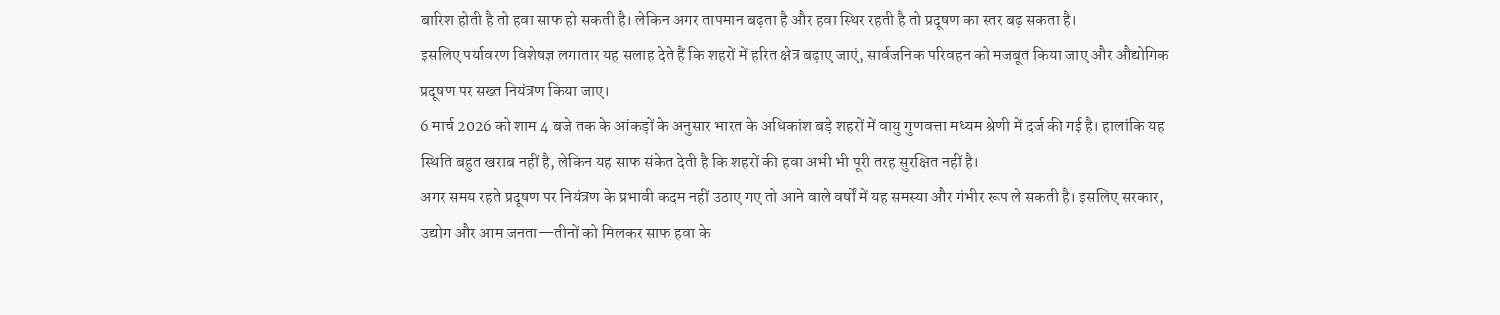बारिश होती है तो हवा साफ हो सकती है। लेकिन अगर तापमान बढ़ता है और हवा स्थिर रहती है तो प्रदूषण का स्तर बढ़ सकता है।
इसलिए पर्यावरण विशेषज्ञ लगातार यह सलाह देते हैं कि शहरों में हरित क्षेत्र बढ़ाए जाएं, सार्वजनिक परिवहन को मजबूत किया जाए और औद्योगिक प्रदूषण पर सख्त नियंत्रण किया जाए।
6 मार्च 2026 को शाम 4 बजे तक के आंकड़ों के अनुसार भारत के अधिकांश बड़े शहरों में वायु गुणवत्ता मध्यम श्रेणी में दर्ज की गई है। हालांकि यह स्थिति बहुत खराब नहीं है, लेकिन यह साफ संकेत देती है कि शहरों की हवा अभी भी पूरी तरह सुरक्षित नहीं है।
अगर समय रहते प्रदूषण पर नियंत्रण के प्रभावी कदम नहीं उठाए गए तो आने वाले वर्षों में यह समस्या और गंभीर रूप ले सकती है। इसलिए सरकार, उद्योग और आम जनता—तीनों को मिलकर साफ हवा के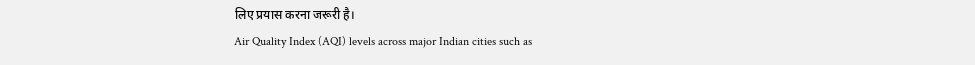लिए प्रयास करना जरूरी है।
Air Quality Index (AQI) levels across major Indian cities such as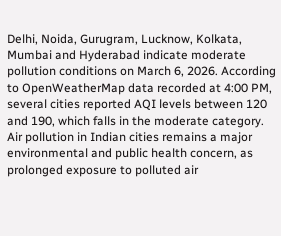Delhi, Noida, Gurugram, Lucknow, Kolkata, Mumbai and Hyderabad indicate moderate pollution conditions on March 6, 2026. According to OpenWeatherMap data recorded at 4:00 PM, several cities reported AQI levels between 120 and 190, which falls in the moderate category. Air pollution in Indian cities remains a major environmental and public health concern, as prolonged exposure to polluted air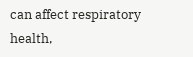can affect respiratory health,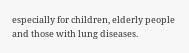especially for children, elderly people and those with lung diseases.